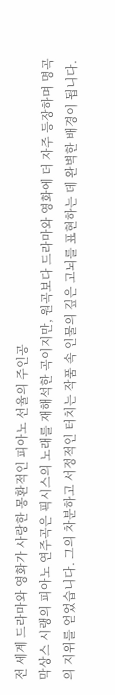전 세계 드라마와 영화가 사랑한 몽환적인 피아노 선율의 주인공
막상스 시랭의 피아노 연주곡은 픽시스의 노래를 재해석한 곡이지만, 원곡보다 드라마와 영화에 더 자주 등장하며 명곡의 지위를 얻었습니다. 그의 차분하고 서정적인 터치는 작품 속 인물의 깊은 고뇌를 표현하는 데 완벽한 배경이 됩니다.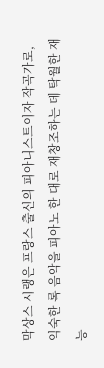막상스 시랭은 프랑스 출신의 피아니스트이자 작곡가로, 익숙한 록 음악을 피아노 한 대로 재창조하는 데 탁월한 재능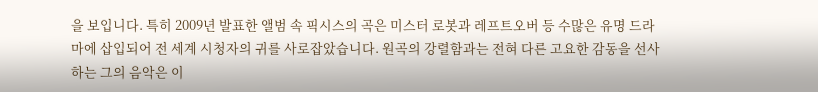을 보입니다. 특히 2009년 발표한 앨범 속 픽시스의 곡은 미스터 로봇과 레프트오버 등 수많은 유명 드라마에 삽입되어 전 세계 시청자의 귀를 사로잡았습니다. 원곡의 강렬함과는 전혀 다른 고요한 감동을 선사하는 그의 음악은 이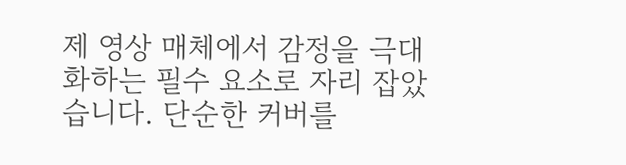제 영상 매체에서 감정을 극대화하는 필수 요소로 자리 잡았습니다. 단순한 커버를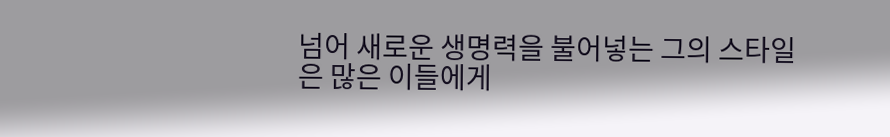넘어 새로운 생명력을 불어넣는 그의 스타일은 많은 이들에게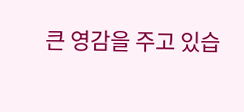큰 영감을 주고 있습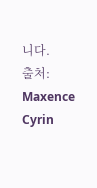니다.
출처: Maxence Cyrin